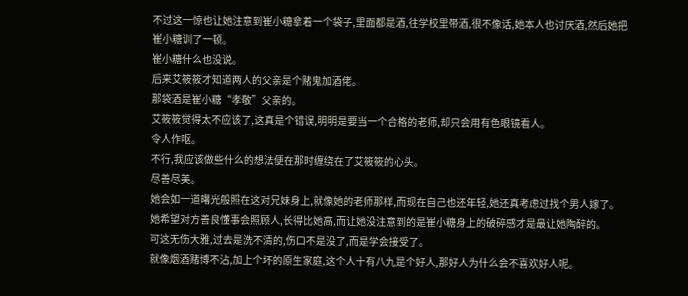不过这一惊也让她注意到崔小糖拿着一个袋子,里面都是酒,往学校里带酒,很不像话,她本人也讨厌酒,然后她把崔小糖训了一顿。
崔小糖什么也没说。
后来艾筱筱才知道两人的父亲是个赌鬼加酒佬。
那袋酒是崔小糖“孝敬”父亲的。
艾筱筱觉得太不应该了,这真是个错误,明明是要当一个合格的老师,却只会用有色眼镜看人。
令人作呕。
不行,我应该做些什么的想法便在那时缠绕在了艾筱筱的心头。
尽善尽美。
她会如一道曙光般照在这对兄妹身上,就像她的老师那样,而现在自己也还年轻,她还真考虑过找个男人嫁了。
她希望对方善良懂事会照顾人,长得比她高,而让她没注意到的是崔小糖身上的破碎感才是最让她陶醉的。
可这无伤大雅,过去是洗不清的,伤口不是没了,而是学会接受了。
就像烟酒赌博不沾,加上个坏的原生家庭,这个人十有八九是个好人,那好人为什么会不喜欢好人呢。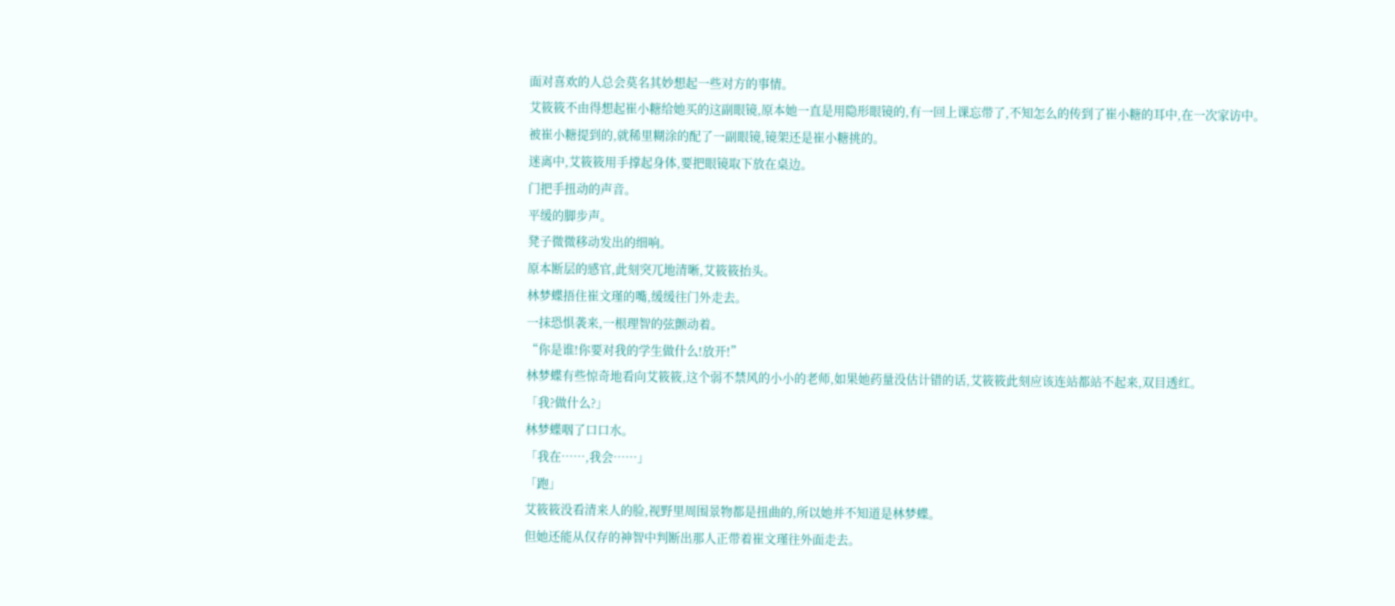面对喜欢的人总会莫名其妙想起一些对方的事情。
艾筱筱不由得想起崔小糖给她买的这副眼镜,原本她一直是用隐形眼镜的,有一回上课忘带了,不知怎么的传到了崔小糖的耳中,在一次家访中。
被崔小糖提到的,就稀里糊涂的配了一副眼镜,镜架还是崔小糖挑的。
迷离中,艾筱筱用手撑起身体,要把眼镜取下放在桌边。
门把手扭动的声音。
平缓的脚步声。
凳子微微移动发出的细响。
原本断层的感官,此刻突兀地清晰,艾筱筱抬头。
林梦蝶捂住崔文瑾的嘴,缓缓往门外走去。
一抹恐惧袭来,一根理智的弦颤动着。
“你是谁!你要对我的学生做什么!放开!”
林梦蝶有些惊奇地看向艾筱筱,这个弱不禁风的小小的老师,如果她药量没估计错的话,艾筱筱此刻应该连站都站不起来,双目透红。
「我?做什么?」
林梦蝶咽了口口水。
「我在……,我会……」
「跑」
艾筱筱没看清来人的脸,视野里周围景物都是扭曲的,所以她并不知道是林梦蝶。
但她还能从仅存的神智中判断出那人正带着崔文瑾往外面走去。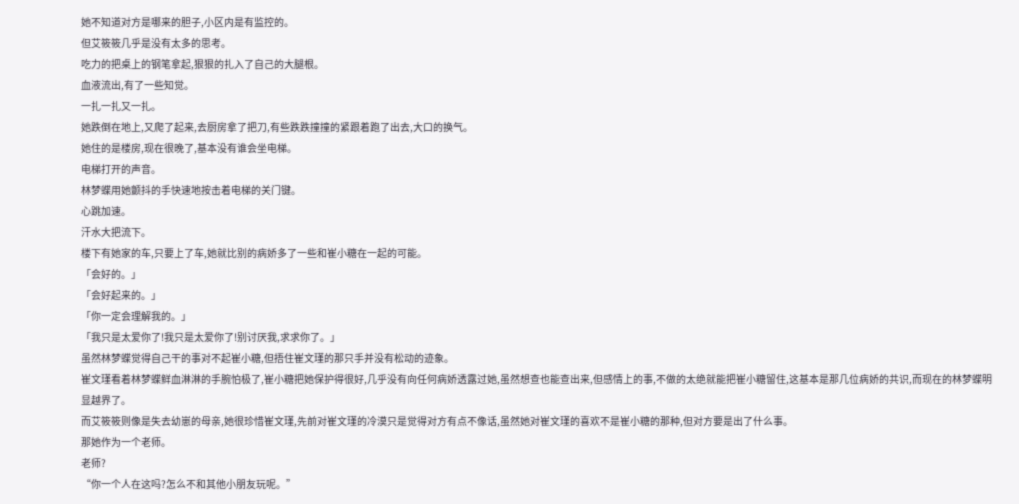她不知道对方是哪来的胆子,小区内是有监控的。
但艾筱筱几乎是没有太多的思考。
吃力的把桌上的钢笔拿起,狠狠的扎入了自己的大腿根。
血液流出,有了一些知觉。
一扎一扎又一扎。
她跌倒在地上,又爬了起来,去厨房拿了把刀,有些跌跌撞撞的紧跟着跑了出去,大口的换气。
她住的是楼房,现在很晚了,基本没有谁会坐电梯。
电梯打开的声音。
林梦蝶用她颤抖的手快速地按击着电梯的关门键。
心跳加速。
汗水大把流下。
楼下有她家的车,只要上了车,她就比别的病娇多了一些和崔小糖在一起的可能。
「会好的。」
「会好起来的。」
「你一定会理解我的。」
「我只是太爱你了!我只是太爱你了!别讨厌我,求求你了。」
虽然林梦蝶觉得自己干的事对不起崔小糖,但捂住崔文瑾的那只手并没有松动的迹象。
崔文瑾看着林梦蝶鲜血淋淋的手腕怕极了,崔小糖把她保护得很好,几乎没有向任何病娇透露过她,虽然想查也能查出来,但感情上的事,不做的太绝就能把崔小糖留住,这基本是那几位病娇的共识,而现在的林梦蝶明显越界了。
而艾筱筱则像是失去幼崽的母亲,她很珍惜崔文瑾,先前对崔文瑾的冷漠只是觉得对方有点不像话,虽然她对崔文瑾的喜欢不是崔小糖的那种,但对方要是出了什么事。
那她作为一个老师。
老师?
“你一个人在这吗?怎么不和其他小朋友玩呢。”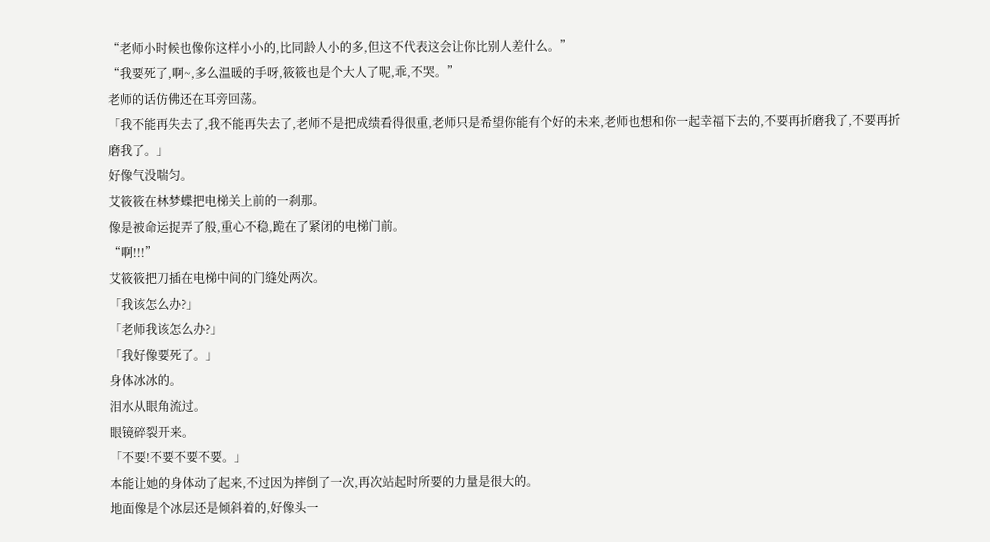“老师小时候也像你这样小小的,比同龄人小的多,但这不代表这会让你比别人差什么。”
“我要死了,啊~,多么温暖的手呀,筱筱也是个大人了呢,乖,不哭。”
老师的话仿佛还在耳旁回荡。
「我不能再失去了,我不能再失去了,老师不是把成绩看得很重,老师只是希望你能有个好的未来,老师也想和你一起幸福下去的,不要再折磨我了,不要再折磨我了。」
好像气没喘匀。
艾筱筱在林梦蝶把电梯关上前的一刹那。
像是被命运捉弄了般,重心不稳,跪在了紧闭的电梯门前。
“啊!!!”
艾筱筱把刀插在电梯中间的门缝处两次。
「我该怎么办?」
「老师我该怎么办?」
「我好像要死了。」
身体冰冰的。
泪水从眼角流过。
眼镜碎裂开来。
「不要!不要不要不要。」
本能让她的身体动了起来,不过因为摔倒了一次,再次站起时所要的力量是很大的。
地面像是个冰层还是倾斜着的,好像头一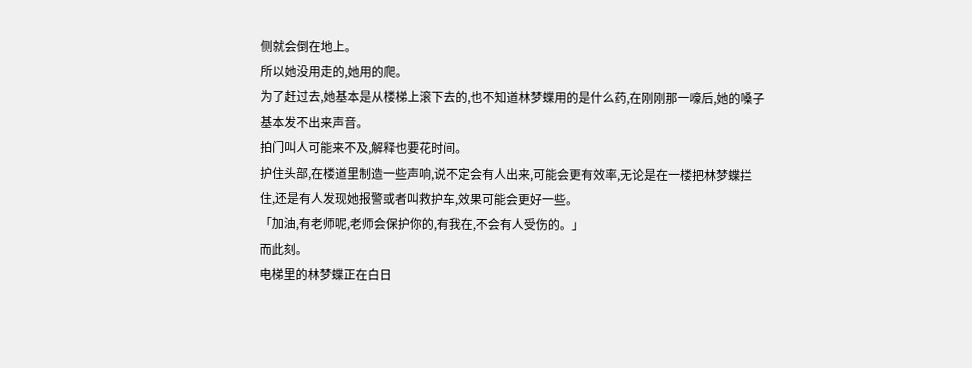侧就会倒在地上。
所以她没用走的,她用的爬。
为了赶过去,她基本是从楼梯上滚下去的,也不知道林梦蝶用的是什么药,在刚刚那一嚎后,她的嗓子基本发不出来声音。
拍门叫人可能来不及,解释也要花时间。
护住头部,在楼道里制造一些声响,说不定会有人出来,可能会更有效率,无论是在一楼把林梦蝶拦住,还是有人发现她报警或者叫救护车,效果可能会更好一些。
「加油,有老师呢,老师会保护你的,有我在,不会有人受伤的。」
而此刻。
电梯里的林梦蝶正在白日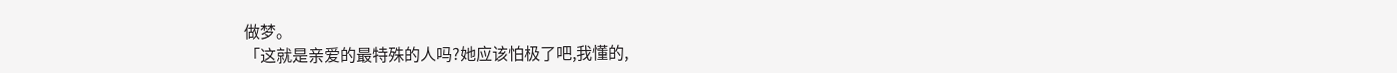做梦。
「这就是亲爱的最特殊的人吗?她应该怕极了吧,我懂的,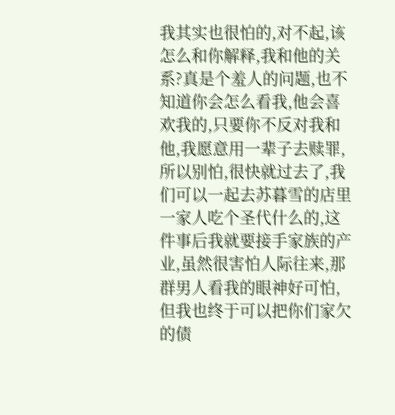我其实也很怕的,对不起,该怎么和你解释,我和他的关系?真是个羞人的问题,也不知道你会怎么看我,他会喜欢我的,只要你不反对我和他,我愿意用一辈子去赎罪,所以别怕,很快就过去了,我们可以一起去苏暮雪的店里一家人吃个圣代什么的,这件事后我就要接手家族的产业,虽然很害怕人际往来,那群男人看我的眼神好可怕,但我也终于可以把你们家欠的债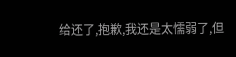给还了,抱歉,我还是太懦弱了,但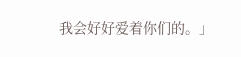我会好好爱着你们的。」